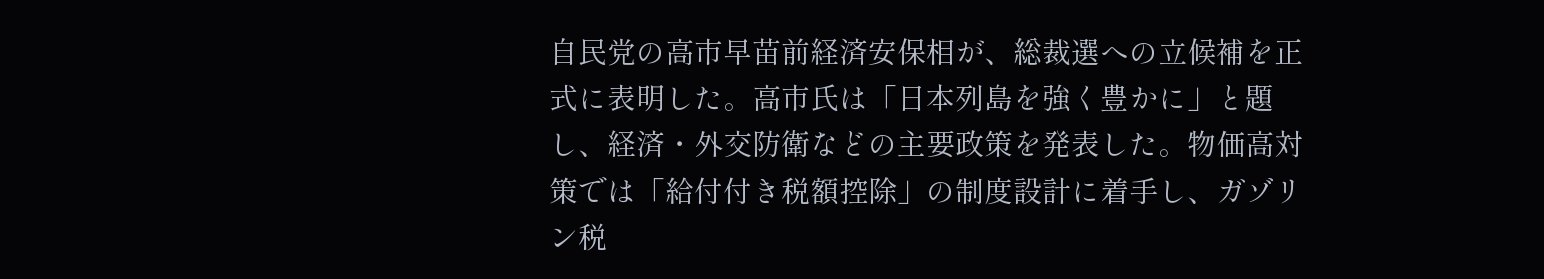自民党の高市早苗前経済安保相が、総裁選への立候補を正式に表明した。高市氏は「日本列島を強く豊かに」と題し、経済・外交防衛などの主要政策を発表した。物価高対策では「給付付き税額控除」の制度設計に着手し、ガゾリン税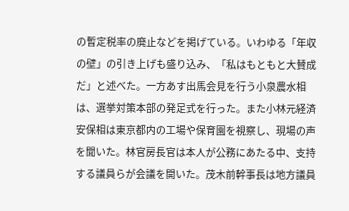の暫定税率の廃止などを掲げている。いわゆる「年収の壁」の引き上げも盛り込み、「私はもともと大賛成だ」と述べた。一方あす出馬会見を行う小泉農水相は、選挙対策本部の発足式を行った。また小林元経済安保相は東京都内の工場や保育園を視察し、現場の声を聞いた。林官房長官は本人が公務にあたる中、支持する議員らが会議を開いた。茂木前幹事長は地方議員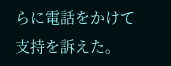らに電話をかけて支持を訴えた。